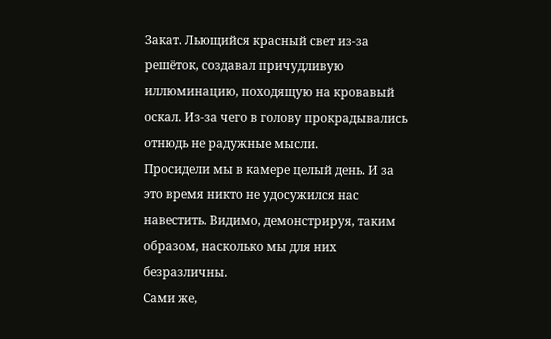Закат. Льющийся красный свет из-за решёток, создавал причудливую иллюминацию, походящую на кровавый оскал. Из-за чего в голову прокрадывались отнюдь не радужные мысли.
Просидели мы в камере целый день. И за это время никто не удосужился нас навестить. Видимо, демонстрируя, таким образом, насколько мы для них безразличны.
Сами же,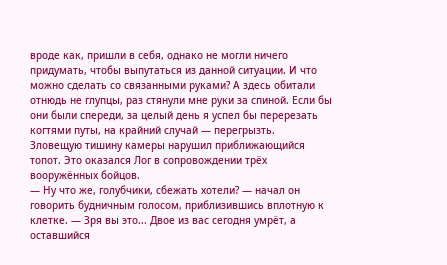вроде как, пришли в себя, однако не могли ничего придумать, чтобы выпутаться из данной ситуации. И что можно сделать со связанными руками? А здесь обитали отнюдь не глупцы, раз стянули мне руки за спиной. Если бы они были спереди, за целый день я успел бы перерезать когтями путы, на крайний случай — перегрызть.
Зловещую тишину камеры нарушил приближающийся топот. Это оказался Лог в сопровождении трёх вооружённых бойцов.
— Ну что же, голубчики, сбежать хотели? — начал он говорить будничным голосом, приблизившись вплотную к клетке. — Зря вы это... Двое из вас сегодня умрёт, а оставшийся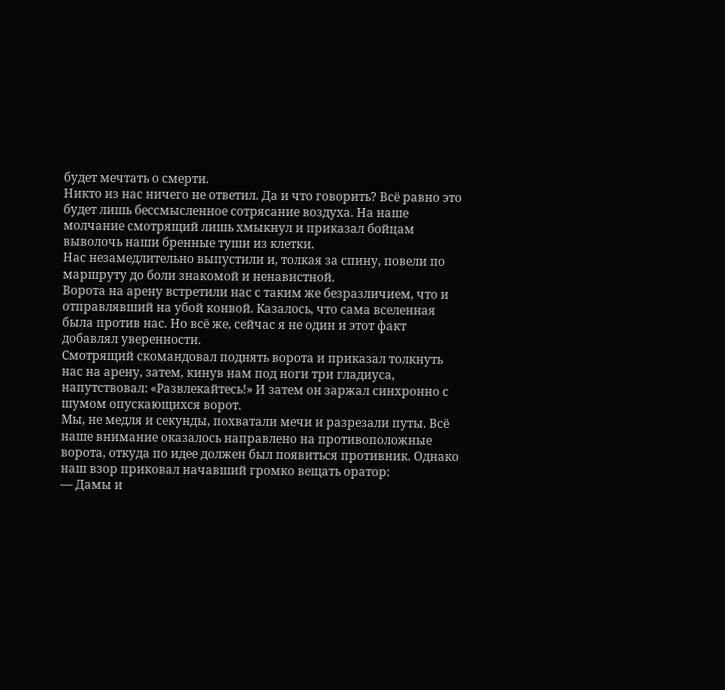будет мечтать о смерти.
Никто из нас ничего не ответил. Да и что говорить? Всё равно это будет лишь бессмысленное сотрясание воздуха. На наше молчание смотрящий лишь хмыкнул и приказал бойцам выволочь наши бренные туши из клетки.
Нас незамедлительно выпустили и, толкая за спину, повели по маршруту до боли знакомой и ненавистной.
Ворота на арену встретили нас с таким же безразличием, что и отправлявший на убой конвой. Казалось, что сама вселенная была против нас. Но всё же, сейчас я не один и этот факт добавлял уверенности.
Смотрящий скомандовал поднять ворота и приказал толкнуть нас на арену, затем, кинув нам под ноги три гладиуса, напутствовал: «Развлекайтесь!» И затем он заржал синхронно с шумом опускающихся ворот.
Мы, не медля и секунды, похватали мечи и разрезали путы. Всё наше внимание оказалось направлено на противоположные ворота, откуда по идее должен был появиться противник. Однако наш взор приковал начавший громко вещать оратор:
— Дамы и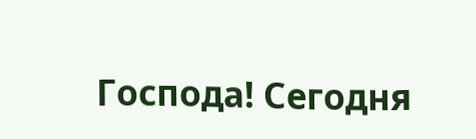Господа! Сегодня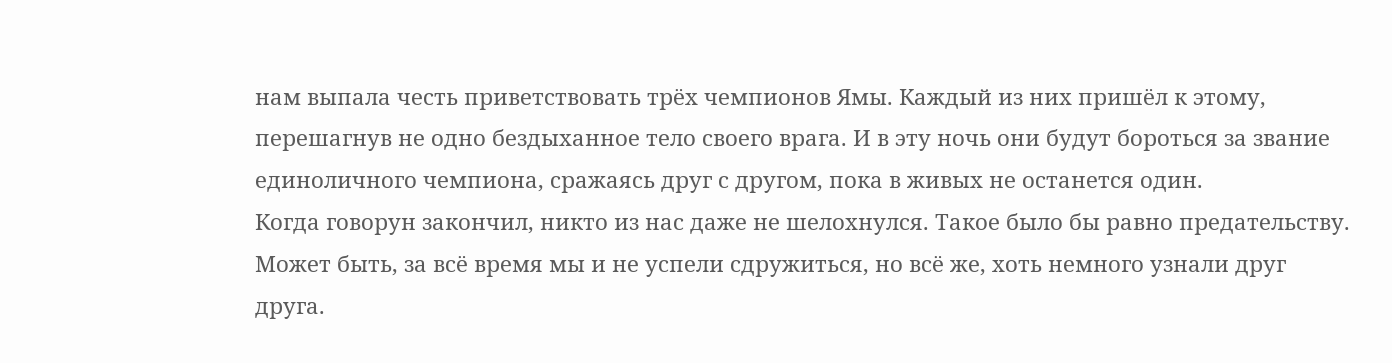нам выпала честь приветствовать трёх чемпионов Ямы. Каждый из них пришёл к этому, перешагнув не одно бездыханное тело своего врага. И в эту ночь они будут бороться за звание единоличного чемпиона, сражаясь друг с другом, пока в живых не останется один.
Когда говорун закончил, никто из нас даже не шелохнулся. Такое было бы равно предательству. Может быть, за всё время мы и не успели сдружиться, но всё же, хоть немного узнали друг друга.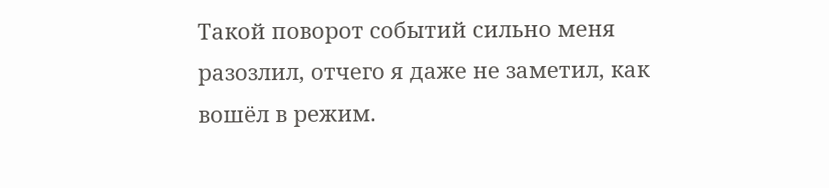Такой поворот событий сильно меня разозлил, отчего я даже не заметил, как вошёл в режим.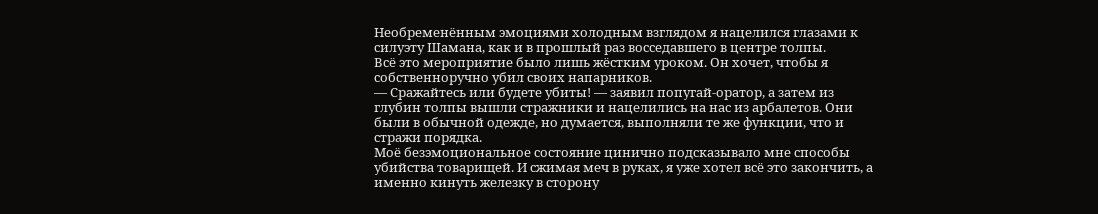Необременённым эмоциями холодным взглядом я нацелился глазами к силуэту Шамана, как и в прошлый раз восседавшего в центре толпы.
Всё это мероприятие было лишь жёстким уроком. Он хочет, чтобы я собственноручно убил своих напарников.
— Сражайтесь или будете убиты! — заявил попугай-оратор, а затем из глубин толпы вышли стражники и нацелились на нас из арбалетов. Они были в обычной одежде, но думается, выполняли те же функции, что и стражи порядка.
Моё безэмоциональное состояние цинично подсказывало мне способы убийства товарищей. И сжимая меч в руках, я уже хотел всё это закончить, а именно кинуть железку в сторону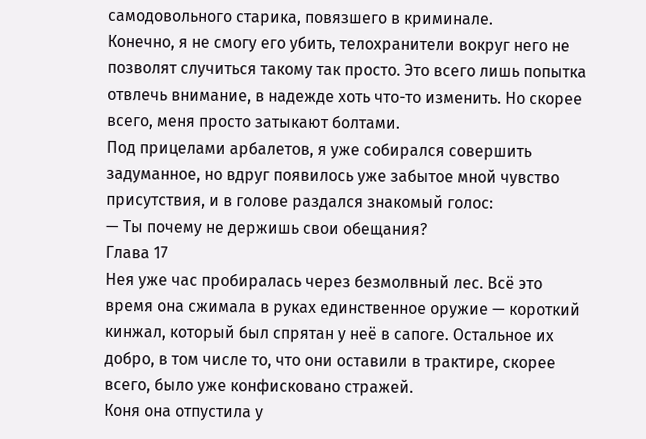самодовольного старика, повязшего в криминале.
Конечно, я не смогу его убить, телохранители вокруг него не позволят случиться такому так просто. Это всего лишь попытка отвлечь внимание, в надежде хоть что-то изменить. Но скорее всего, меня просто затыкают болтами.
Под прицелами арбалетов, я уже собирался совершить задуманное, но вдруг появилось уже забытое мной чувство присутствия, и в голове раздался знакомый голос:
— Ты почему не держишь свои обещания?
Глава 17
Нея уже час пробиралась через безмолвный лес. Всё это время она сжимала в руках единственное оружие — короткий кинжал, который был спрятан у неё в сапоге. Остальное их добро, в том числе то, что они оставили в трактире, скорее всего, было уже конфисковано стражей.
Коня она отпустила у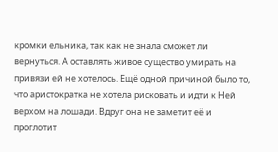кромки ельника, так как не знала сможет ли вернуться. А оставлять живое существо умирать на привязи ей не хотелось. Ещё одной причиной было то, что аристократка не хотела рисковать и идти к Ней верхом на лошади. Вдруг она не заметит её и проглотит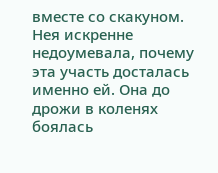вместе со скакуном.
Нея искренне недоумевала, почему эта участь досталась именно ей. Она до дрожи в коленях боялась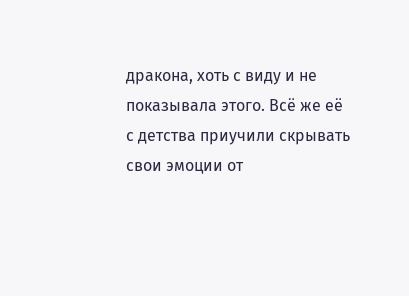дракона, хоть с виду и не показывала этого. Всё же её с детства приучили скрывать свои эмоции от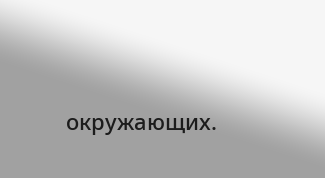окружающих.